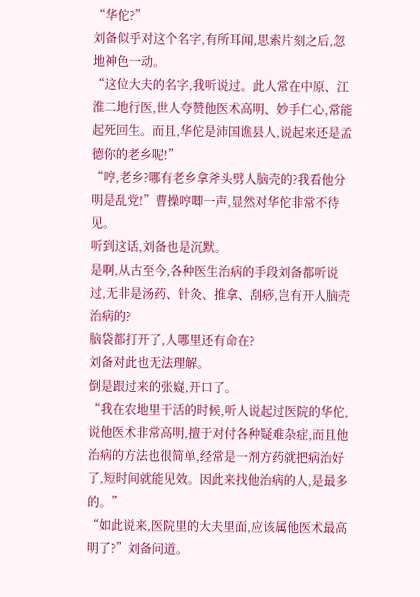“华佗?”
刘备似乎对这个名字,有所耳闻,思索片刻之后,忽地神色一动。
“这位大夫的名字,我听说过。此人常在中原、江淮二地行医,世人夸赞他医术高明、妙手仁心,常能起死回生。而且,华佗是沛国谯县人,说起来还是孟德你的老乡呢!”
“哼,老乡?哪有老乡拿斧头劈人脑壳的?我看他分明是乱党!”曹操哼唧一声,显然对华佗非常不待见。
听到这话,刘备也是沉默。
是啊,从古至今,各种医生治病的手段刘备都听说过,无非是汤药、针灸、推拿、刮痧,岂有开人脑壳治病的?
脑袋都打开了,人哪里还有命在?
刘备对此也无法理解。
倒是跟过来的张嶷,开口了。
“我在农地里干活的时候,听人说起过医院的华佗,说他医术非常高明,擅于对付各种疑难杂症,而且他治病的方法也很简单,经常是一剂方药就把病治好了,短时间就能见效。因此来找他治病的人,是最多的。”
“如此说来,医院里的大夫里面,应该属他医术最高明了?”刘备问道。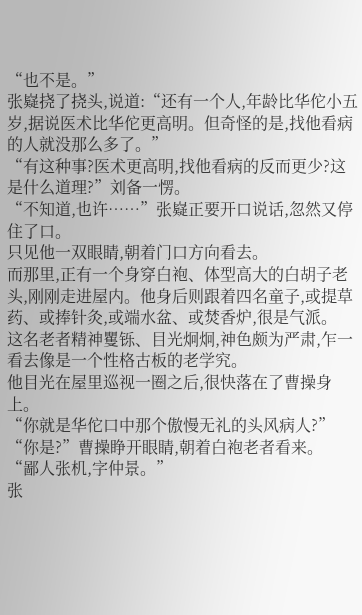“也不是。”
张嶷挠了挠头,说道:“还有一个人,年龄比华佗小五岁,据说医术比华佗更高明。但奇怪的是,找他看病的人就没那么多了。”
“有这种事?医术更高明,找他看病的反而更少?这是什么道理?”刘备一愣。
“不知道,也许……”张嶷正要开口说话,忽然又停住了口。
只见他一双眼睛,朝着门口方向看去。
而那里,正有一个身穿白袍、体型高大的白胡子老头,刚刚走进屋内。他身后则跟着四名童子,或提草药、或捧针灸,或端水盆、或焚香炉,很是气派。
这名老者精神矍铄、目光炯炯,神色颇为严肃,乍一看去像是一个性格古板的老学究。
他目光在屋里巡视一圈之后,很快落在了曹操身上。
“你就是华佗口中那个傲慢无礼的头风病人?”
“你是?”曹操睁开眼睛,朝着白袍老者看来。
“鄙人张机,字仲景。”
张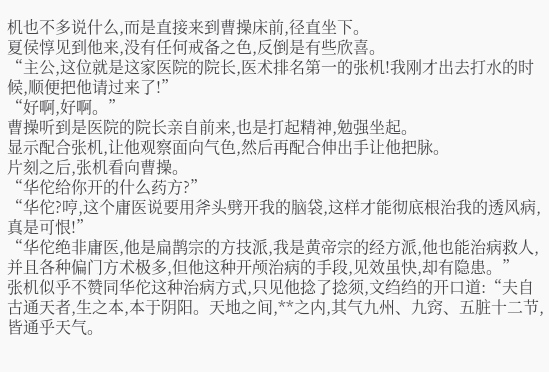机也不多说什么,而是直接来到曹操床前,径直坐下。
夏侯惇见到他来,没有任何戒备之色,反倒是有些欣喜。
“主公,这位就是这家医院的院长,医术排名第一的张机!我刚才出去打水的时候,顺便把他请过来了!”
“好啊,好啊。”
曹操听到是医院的院长亲自前来,也是打起精神,勉强坐起。
显示配合张机,让他观察面向气色,然后再配合伸出手让他把脉。
片刻之后,张机看向曹操。
“华佗给你开的什么药方?”
“华佗?哼,这个庸医说要用斧头劈开我的脑袋,这样才能彻底根治我的透风病,真是可恨!”
“华佗绝非庸医,他是扁鹊宗的方技派,我是黄帝宗的经方派,他也能治病救人,并且各种偏门方术极多,但他这种开颅治病的手段,见效虽快,却有隐患。”
张机似乎不赞同华佗这种治病方式,只见他捻了捻须,文绉绉的开口道:“夫自古通天者,生之本,本于阴阳。天地之间,**之内,其气九州、九窍、五脏十二节,皆通乎天气。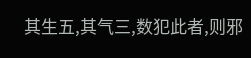其生五,其气三,数犯此者,则邪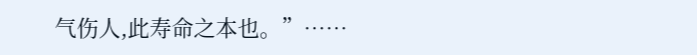气伤人,此寿命之本也。”……